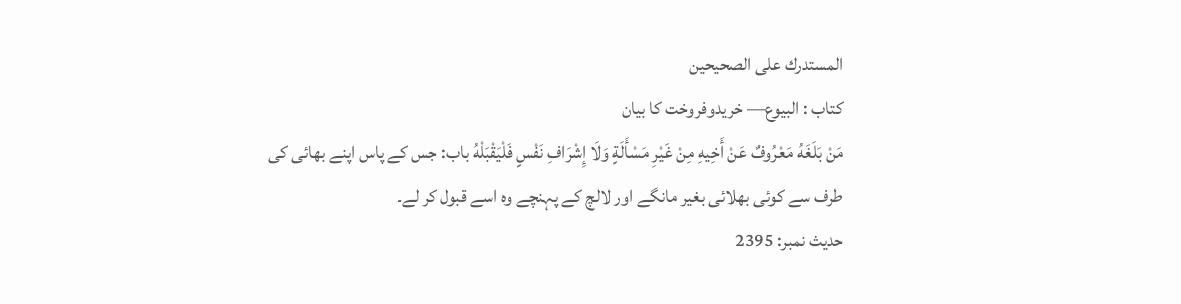المستدرك على الصحيحين
كتاب : البيوع— خریدوفروخت کا بیان
مَنْ بَلَغَهُ مَعْرُوفٌ عَنْ أَخِيهِ مِنْ غَيْرِ مَسْأَلَةٍ وَلَا إِشْرَافِ نَفْسٍ فَلْيَقْبَلْهُ باب: جس کے پاس اپنے بھائی کی طرف سے کوئی بھلائی بغیر مانگے اور لالچ کے پہنچے وہ اسے قبول کر لے۔
حدیث نمبر: 2395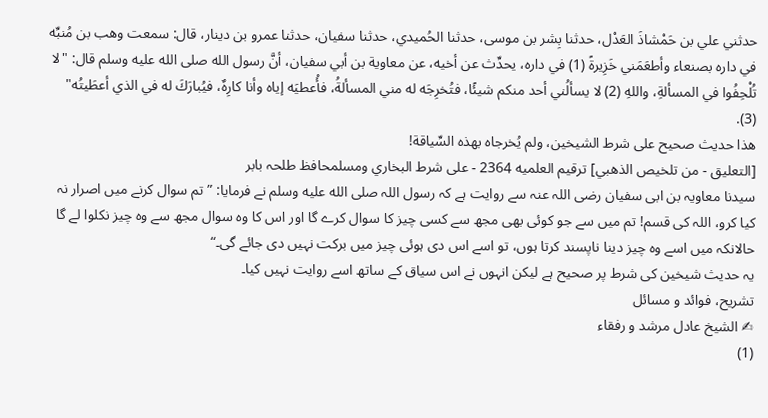حدثني علي بن حَمْشاذَ العَدْل، حدثنا بِشر بن موسى، حدثنا الحُميدي، حدثنا سفيان، حدثنا عمرو بن دينار، قال: سمعت وهب بن مُنبِّه في داره بصنعاء وأطعَمَني خَزِيرةً (1) في داره، يحدِّث عن أخيه، عن معاوية بن أبي سفيان، أنَّ رسول الله صلى الله عليه وسلم قال: "لا تُلْحِفُوا في المسألةِ، واللهِ (2) لا يسألُني أحد منكم شيئًا، فتُخرِجَه له مني المسألةُ، فأُعطيَه إياه وأنا كارِهٌ، فيُبارَكَ له في الذي أعطَيتُه" (3).
هذا حديث صحيح على شرط الشيخين، ولم يُخرجاه بهذه السِّياقة!
[التعليق - من تلخيص الذهبي] ترقيم العلميه 2364 - على شرط البخاري ومسلمحافظ طلحہ بابر
سیدنا معاویہ بن ابی سفیان رضی اللہ عنہ سے روایت ہے کہ رسول اللہ صلى الله عليه وسلم نے فرمایا: ”تم سوال کرنے میں اصرار نہ کیا کرو، اللہ کی قسم! تم میں سے جو کوئی بھی مجھ سے کسی چیز کا سوال کرے گا اور اس کا وہ سوال مجھ سے وہ چیز نکلوا لے گا حالانکہ میں اسے وہ چیز دینا ناپسند کرتا ہوں، تو اسے اس دی ہوئی چیز میں برکت نہیں دی جائے گی۔“
یہ حدیث شیخین کی شرط پر صحیح ہے لیکن انہوں نے اس سیاق کے ساتھ اسے روایت نہیں کیا۔
تشریح، فوائد و مسائل
✍ الشیخ عادل مرشد و رفقاء
(1)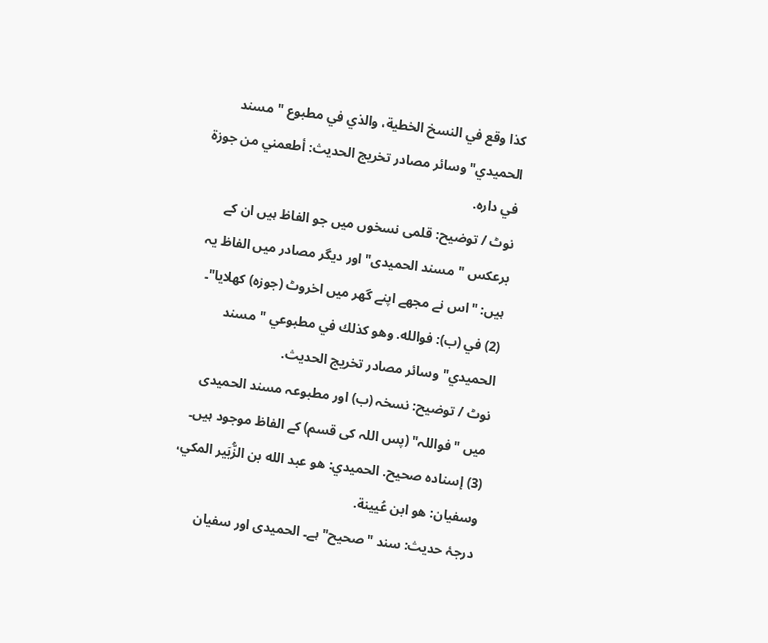كذا وقع في النسخ الخطية، والذي في مطبوع "مسند الحميدي" وسائر مصادر تخريج الحديث: أطعمني من جوزة في داره.
نوٹ / توضیح: قلمی نسخوں میں جو الفاظ ہیں ان کے برعکس "مسند الحمیدی" اور دیگر مصادر میں الفاظ یہ ہیں: "اس نے مجھے اپنے گھر میں اخروٹ (جوزہ) کھلایا"۔
(2) في (ب): فوالله. وهو كذلك في مطبوعي "مسند الحميدي" وسائر مصادر تخريج الحديث.
نوٹ / توضیح: نسخہ (ب) اور مطبوعہ مسند الحمیدی میں "فواللہ" (پس اللہ کی قسم) کے الفاظ موجود ہیں۔
(3) إسناده صحيح. الحميدي: هو عبد الله بن الزُّبَير المكي، وسفيان: هو ابن عُيينة.
درجۂ حدیث: سند "صحیح" ہے۔ الحمیدی اور سفیان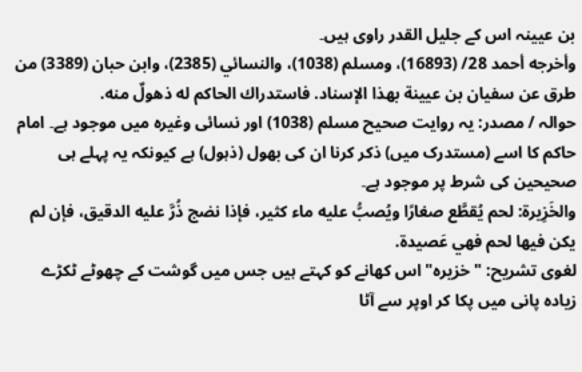بن عیینہ اس کے جلیل القدر راوی ہیں۔
وأخرجه أحمد 28/ (16893)، ومسلم (1038)، والنسائي (2385)، وابن حبان (3389) من طرق عن سفيان بن عيينة بهذا الإسناد. فاستدراك الحاكم له ذهولٌ منه.
حوالہ / مصدر: یہ روایت صحیح مسلم (1038) اور نسائی وغیرہ میں موجود ہے۔ امام حاکم کا اسے (مستدرک میں) ذکر کرنا ان کی بھول (ذہول) ہے کیونکہ یہ پہلے ہی صحیحین کی شرط پر موجود ہے۔
والخَزِيرة: لحم يُقطَّع صغارًا ويُصبُّ عليه ماء كثير، فإذا نضج ذُرَّ عليه الدقيق، فإن لم يكن فيها لحم فهي عَصيدة.
لغوی تشریح: "خزیرہ" اس کھانے کو کہتے ہیں جس میں گوشت کے چھوٹے ٹکڑے زیادہ پانی میں پکا کر اوپر سے آٹا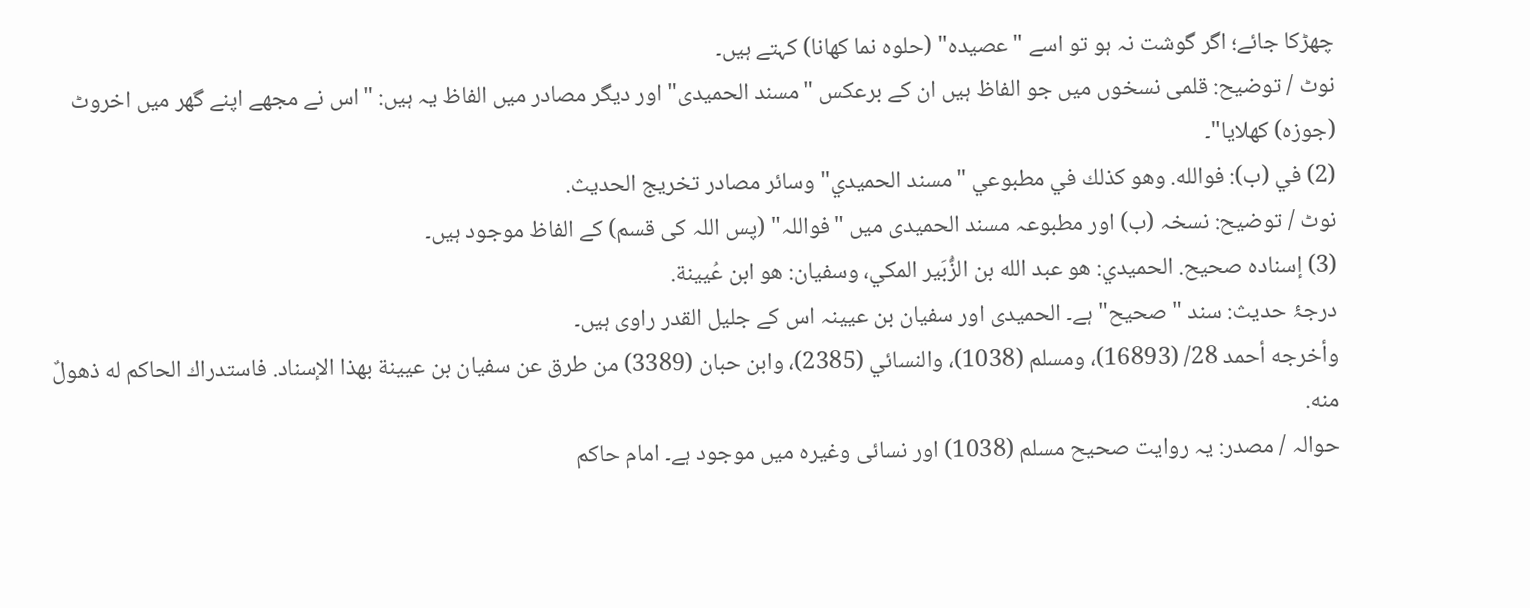چھڑکا جائے؛ اگر گوشت نہ ہو تو اسے "عصیدہ" (حلوہ نما کھانا) کہتے ہیں۔
نوٹ / توضیح: قلمی نسخوں میں جو الفاظ ہیں ان کے برعکس "مسند الحمیدی" اور دیگر مصادر میں الفاظ یہ ہیں: "اس نے مجھے اپنے گھر میں اخروٹ (جوزہ) کھلایا"۔
(2) في (ب): فوالله. وهو كذلك في مطبوعي "مسند الحميدي" وسائر مصادر تخريج الحديث.
نوٹ / توضیح: نسخہ (ب) اور مطبوعہ مسند الحمیدی میں "فواللہ" (پس اللہ کی قسم) کے الفاظ موجود ہیں۔
(3) إسناده صحيح. الحميدي: هو عبد الله بن الزُّبَير المكي، وسفيان: هو ابن عُيينة.
درجۂ حدیث: سند "صحیح" ہے۔ الحمیدی اور سفیان بن عیینہ اس کے جلیل القدر راوی ہیں۔
وأخرجه أحمد 28/ (16893)، ومسلم (1038)، والنسائي (2385)، وابن حبان (3389) من طرق عن سفيان بن عيينة بهذا الإسناد. فاستدراك الحاكم له ذهولٌ منه.
حوالہ / مصدر: یہ روایت صحیح مسلم (1038) اور نسائی وغیرہ میں موجود ہے۔ امام حاکم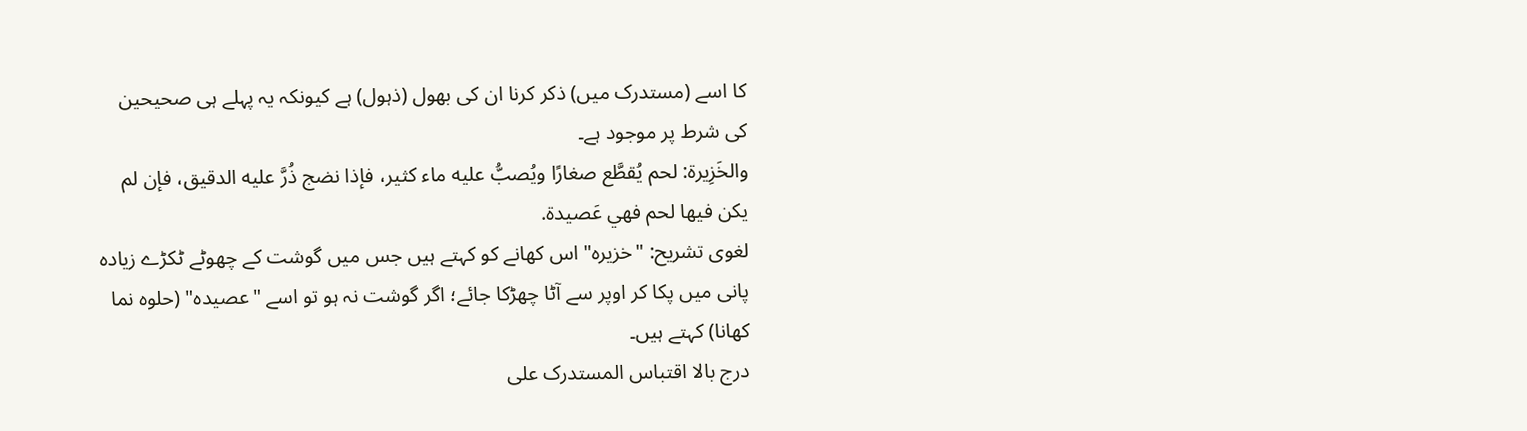کا اسے (مستدرک میں) ذکر کرنا ان کی بھول (ذہول) ہے کیونکہ یہ پہلے ہی صحیحین کی شرط پر موجود ہے۔
والخَزِيرة: لحم يُقطَّع صغارًا ويُصبُّ عليه ماء كثير، فإذا نضج ذُرَّ عليه الدقيق، فإن لم يكن فيها لحم فهي عَصيدة.
لغوی تشریح: "خزیرہ" اس کھانے کو کہتے ہیں جس میں گوشت کے چھوٹے ٹکڑے زیادہ پانی میں پکا کر اوپر سے آٹا چھڑکا جائے؛ اگر گوشت نہ ہو تو اسے "عصیدہ" (حلوہ نما کھانا) کہتے ہیں۔
درج بالا اقتباس المستدرک علی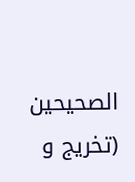الصحیحین (تخریج و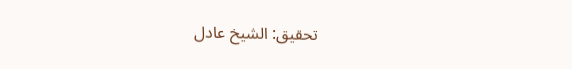تحقیق: الشیخ عادل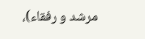مرشد و رفقاء)،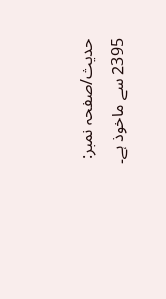حدیث/صفحہ نمبر: 2395 سے ماخوذ ہے۔